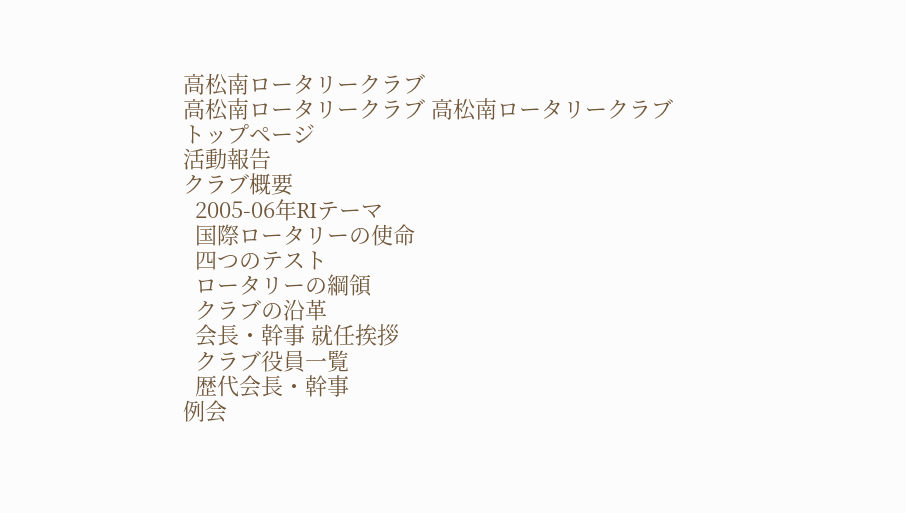高松南ロータリークラブ
高松南ロータリークラブ 高松南ロータリークラブ
トップページ
活動報告
クラブ概要
  2005-06年RIテーマ
  国際ロータリーの使命
  四つのテスト
  ロータリーの綱領
  クラブの沿革
  会長・幹事 就任挨拶
  クラブ役員一覧
  歴代会長・幹事
例会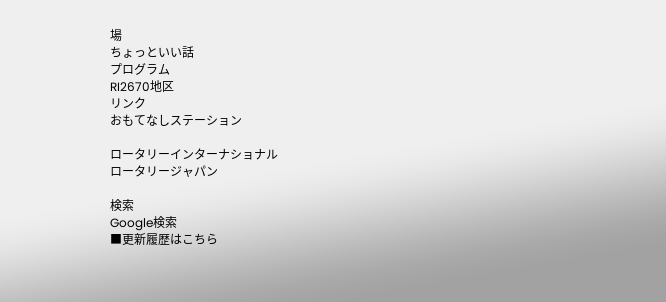場
ちょっといい話
プログラム
RI2670地区
リンク
おもてなしステーション

ロータリーインターナショナル
ロータリージャパン

検索
Google検索
■更新履歴はこちら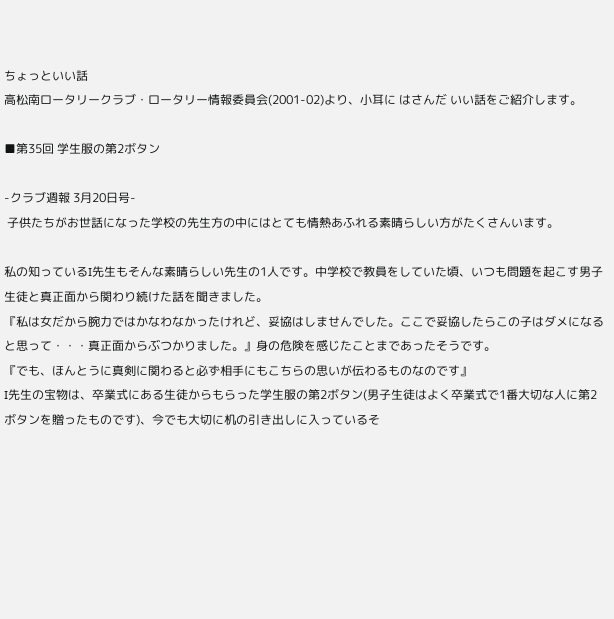ちょっといい話
高松南ロータリークラブ・ロータリー情報委員会(2001-02)より、小耳に はさんだ いい話をご紹介します。

■第35回 学生服の第2ボタン

-クラブ週報 3月20日号-
 子供たちがお世話になった学校の先生方の中にはとても情熱あふれる素晴らしい方がたくさんいます。

私の知っているI先生もそんな素晴らしい先生の1人です。中学校で教員をしていた頃、いつも問題を起こす男子生徒と真正面から関わり続けた話を聞きました。
『私は女だから腕力ではかなわなかったけれど、妥協はしませんでした。ここで妥協したらこの子はダメになると思って・・・真正面からぶつかりました。』身の危険を感じたことまであったそうです。
『でも、ほんとうに真剣に関わると必ず相手にもこちらの思いが伝わるものなのです』
I先生の宝物は、卒業式にある生徒からもらった学生服の第2ボタン(男子生徒はよく卒業式で1番大切な人に第2ボタンを贈ったものです)、今でも大切に机の引き出しに入っているそ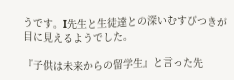うです。I先生と生徒達との深いむすびつきが目に見えるようでした。

『子供は未来からの留学生』と言った先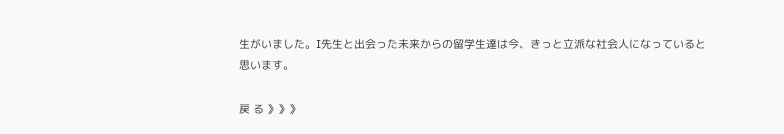生がいました。I先生と出会った未来からの留学生達は今、きっと立派な社会人になっていると思います。

戻 る 》》》